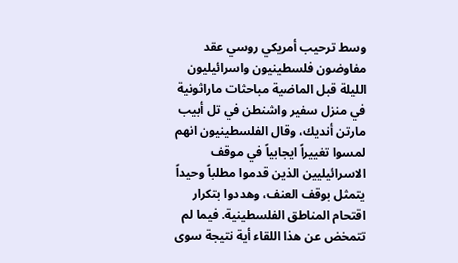وسط ترحيب أمريكي روسي عقد مفاوضون فلسطينيون واسرائيليون الليلة قبل الماضية مباحثات ماراثونية في منزل سفير واشنطن في تل أبيب مارتن أنديك، وقال الفلسطينيون انهم لمسوا تغييراً ايجابياً في موقف الاسرائيليين الذين قدموا مطلباً وحيداً يتمثل بوقف العنف، وهددوا بتكرار اقتحام المناطق الفلسطينية. فيما لم تتمخض عن هذا اللقاء أية نتيجة سوى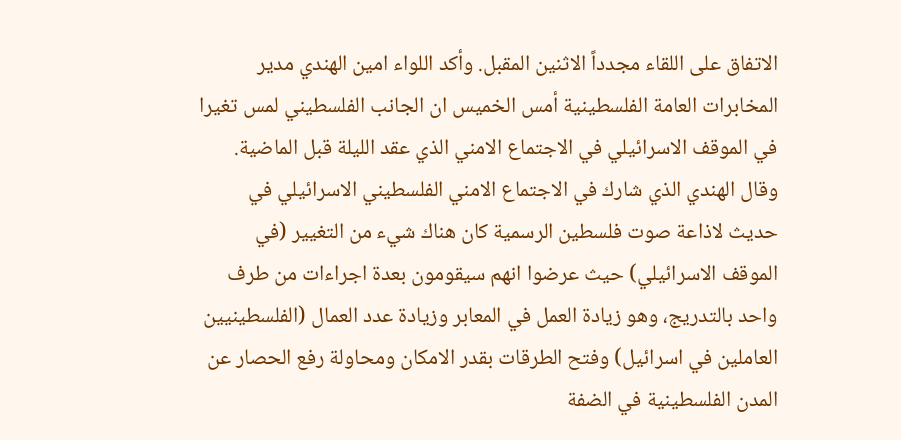الاتفاق على اللقاء مجدداً الاثنين المقبل. وأكد اللواء امين الهندي مدير المخابرات العامة الفلسطينية أمس الخميس ان الجانب الفلسطيني لمس تغيرا في الموقف الاسرائيلي في الاجتماع الامني الذي عقد الليلة قبل الماضية. وقال الهندي الذي شارك في الاجتماع الامني الفلسطيني الاسرائيلي في حديث لاذاعة صوت فلسطين الرسمية كان هناك شيء من التغيير (في الموقف الاسرائيلي) حيث عرضوا انهم سيقومون بعدة اجراءات من طرف واحد بالتدريج، وهو زيادة العمل في المعابر وزيادة عدد العمال (الفلسطينيين العاملين في اسرائيل) وفتح الطرقات بقدر الامكان ومحاولة رفع الحصار عن المدن الفلسطينية في الضفة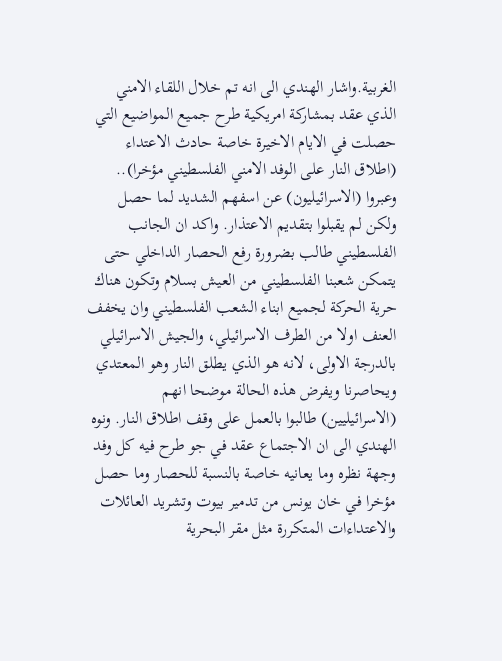الغربية.واشار الهندي الى انه تم خلال اللقاء الامني الذي عقد بمشاركة امريكية طرح جميع المواضيع التي حصلت في الايام الاخيرة خاصة حادث الاعتداء (اطلاق النار على الوفد الامني الفلسطيني مؤخرا).. وعبروا (الاسرائيليون) عن اسفهم الشديد لما حصل ولكن لم يقبلوا بتقديم الاعتذار. واكد ان الجانب الفلسطيني طالب بضرورة رفع الحصار الداخلي حتى يتمكن شعبنا الفلسطيني من العيش بسلام وتكون هناك حرية الحركة لجميع ابناء الشعب الفلسطيني وان يخفف العنف اولا من الطرف الاسرائيلي، والجيش الاسرائيلي بالدرجة الاولى، لانه هو الذي يطلق النار وهو المعتدي ويحاصرنا ويفرض هذه الحالة موضحا انهم (الاسرائيليين) طالبوا بالعمل على وقف اطلاق النار. ونوه الهندي الى ان الاجتماع عقد في جو طرح فيه كل وفد وجهة نظره وما يعانيه خاصة بالنسبة للحصار وما حصل مؤخرا في خان يونس من تدمير بيوت وتشريد العائلات والاعتداءات المتكررة مثل مقر البحرية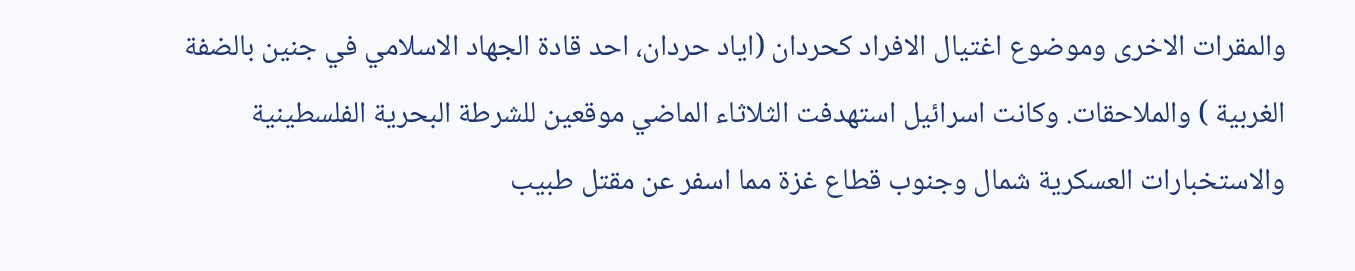والمقرات الاخرى وموضوع اغتيال الافراد كحردان (اياد حردان، احد قادة الجهاد الاسلامي في جنين بالضفة الغربية ) والملاحقات. وكانت اسرائيل استهدفت الثلاثاء الماضي موقعين للشرطة البحرية الفلسطينية والاستخبارات العسكرية شمال وجنوب قطاع غزة مما اسفر عن مقتل طبيب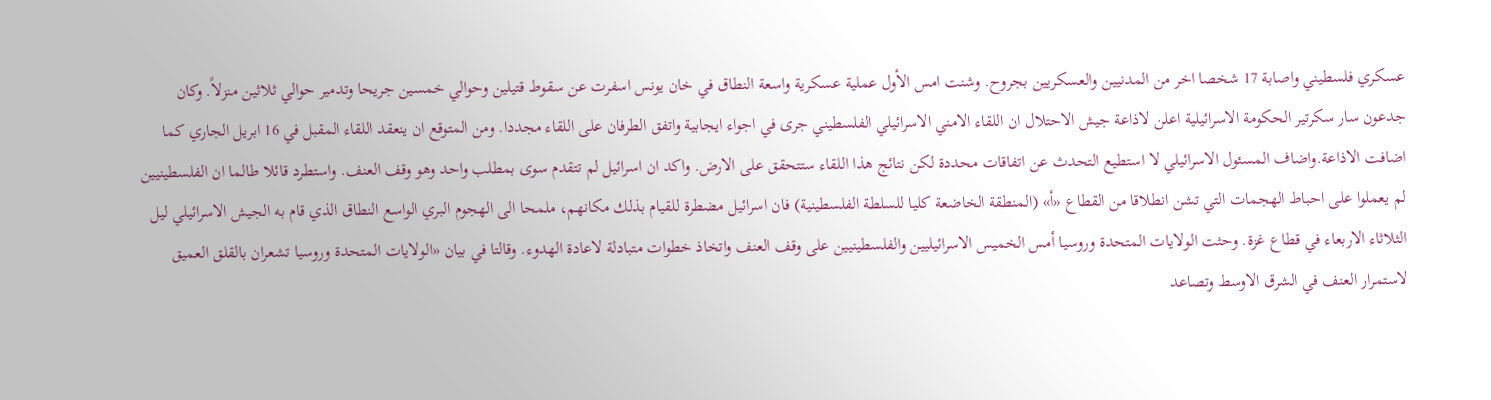عسكري فلسطيني واصابة 17 شخصا اخر من المدنيين والعسكريين بجروح. وشنت امس الأول عملية عسكرية واسعة النطاق في خان يونس اسفرت عن سقوط قتيلين وحوالي خمسين جريحا وتدمير حوالي ثلاثين منزلاً. وكان جدعون سار سكرتير الحكومة الاسرائيلية اعلن لاذاعة جيش الاحتلال ان اللقاء الامني الاسرائيلي الفلسطيني جرى في اجواء ايجابية واتفق الطرفان على اللقاء مجددا. ومن المتوقع ان ينعقد اللقاء المقبل في 16 ابريل الجاري كما اضافت الاذاعة.واضاف المسئول الاسرائيلي لا استطيع التحدث عن اتفاقات محددة لكن نتائج هذا اللقاء ستتحقق على الارض. واكد ان اسرائيل لم تتقدم سوى بمطلب واحد وهو وقف العنف. واستطرد قائلا طالما ان الفلسطينيين لم يعملوا على احباط الهجمات التي تشن انطلاقا من القطاع «أ» (المنطقة الخاضعة كليا للسلطة الفلسطينية) فان اسرائيل مضطرة للقيام بذلك مكانهم، ملمحا الى الهجوم البري الواسع النطاق الذي قام به الجيش الاسرائيلي ليل الثلاثاء الاربعاء في قطاع غزة. وحثت الولايات المتحدة وروسيا أمس الخميس الاسرائيليين والفلسطينيين على وقف العنف واتخاذ خطوات متبادلة لاعادة الهدوء. وقالتا في بيان «الولايات المتحدة وروسيا تشعران بالقلق العميق لاستمرار العنف في الشرق الاوسط وتصاعد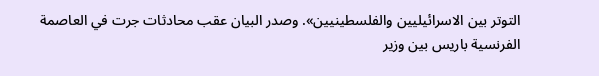التوتر بين الاسرائيليين والفلسطينيين». وصدر البيان عقب محادثات جرت في العاصمة الفرنسية باريس بين وزير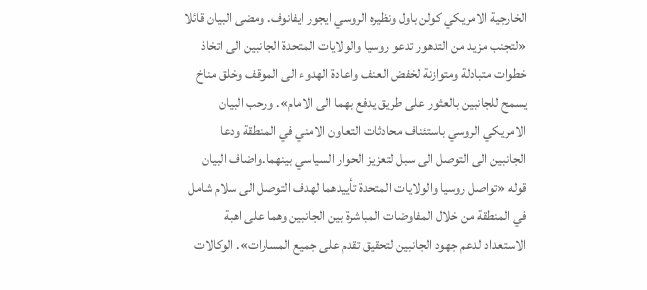الخارجية الامريكي كولن باول ونظيره الروسي ايجور ايفانوف. ومضى البيان قائلا «لتجنب مزيد من التدهور تدعو روسيا والولايات المتحدة الجانبين الى اتخاذ خطوات متبادلة ومتوازنة لخفض العنف واعادة الهدوء الى الموقف وخلق مناخ يسمح للجانبين بالعثور على طريق يدفع بهما الى الامام». ورحب البيان الامريكي الروسي باستئناف محادثات التعاون الامني في المنطقة ودعا الجانبين الى التوصل الى سبل لتعزيز الحوار السياسي بينهما.واضاف البيان قوله «تواصل روسيا والولايات المتحدة تأييدهما لهدف التوصل الى سلام شامل في المنطقة من خلال المفاوضات المباشرة بين الجانبين وهما على اهبة الاستعداد لدعم جهود الجانبين لتحقيق تقدم على جميع المسارات». الوكالات